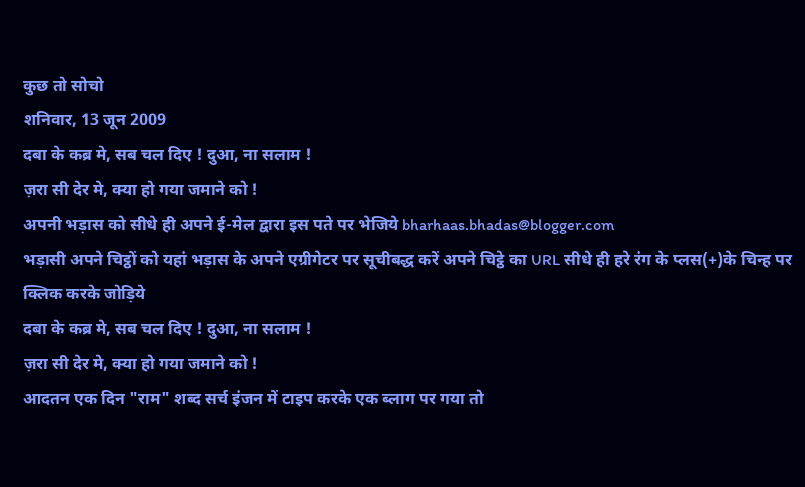कुछ तो सोचो
शनिवार, 13 जून 2009
दबा के कब्र मे, सब चल दिए ! दुआ, ना सलाम !
ज़रा सी देर मे, क्या हो गया जमाने को !
अपनी भड़ास को सीधे ही अपने ई-मेल द्वारा इस पते पर भेजिये bharhaas.bhadas@blogger.com
भड़ासी अपने चिट्ठों को यहां भड़ास के अपने एग्रीगेटर पर सूचीबद्ध करें अपने चिट्ठे का URL सीधे ही हरे रंग के प्लस(+)के चिन्ह पर क्लिक करके जोड़िये
दबा के कब्र मे, सब चल दिए ! दुआ, ना सलाम !
ज़रा सी देर मे, क्या हो गया जमाने को !
आदतन एक दिन "राम" शब्द सर्च इंजन में टाइप करके एक ब्लाग पर गया तो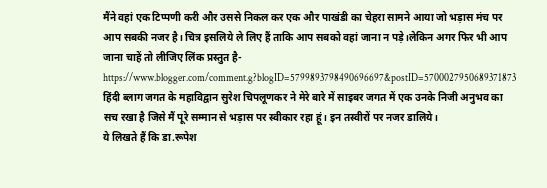मैंने वहां एक टिप्पणी करी और उससे निकल कर एक और पाखंडी का चेहरा सामने आया जो भड़ास मंच पर आप सबकी नजर है। चित्र इसलिये ले लिए हैं ताकि आप सबको वहां जाना न पड़े।लेकिन अगर फिर भी आप जाना चाहें तो लीजिए लिंक प्रस्तुत है-
https://www.blogger.com/comment.g?blogID=5799893798490696697&postID=5700027950689371873
हिंदी ब्लाग जगत के महाविद्वान सुरेश चिपलूणकर ने मेरे बारे में साइबर जगत में एक उनके निजी अनुभव का सच रखा है जिसे मैं पूरे सम्मान से भड़ास पर स्वीकार रहा हूं। इन तस्वीरों पर नजर डालिये।
ये लिखते हैं कि डा.रूपेश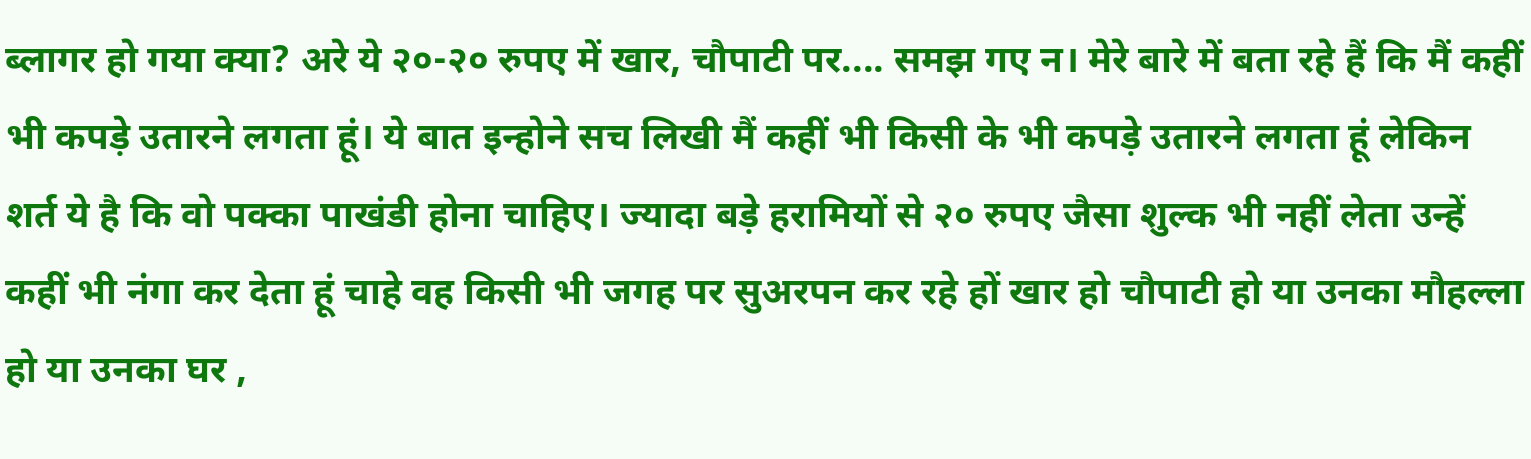ब्लागर हो गया क्या? अरे ये २०-२० रुपए में खार, चौपाटी पर.... समझ गए न। मेरे बारे में बता रहे हैं कि मैं कहीं भी कपड़े उतारने लगता हूं। ये बात इन्होने सच लिखी मैं कहीं भी किसी के भी कपड़े उतारने लगता हूं लेकिन शर्त ये है कि वो पक्का पाखंडी होना चाहिए। ज्यादा बड़े हरामियों से २० रुपए जैसा शुल्क भी नहीं लेता उन्हें कहीं भी नंगा कर देता हूं चाहे वह किसी भी जगह पर सुअरपन कर रहे हों खार हो चौपाटी हो या उनका मौहल्ला हो या उनका घर ,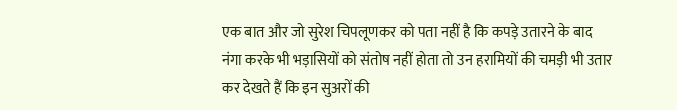एक बात और जो सुरेश चिपलूणकर को पता नहीं है कि कपड़े उतारने के बाद नंगा करके भी भड़ासियों को संतोष नहीं होता तो उन हरामियों की चमड़ी भी उतार कर देखते हैं कि इन सुअरों की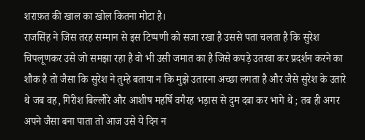शराफ़त की खाल का खोल कितना मोटा है।
राजसिंह ने जिस तरह सम्मान से इस टिप्पणी को सजा रखा है उससे पता चलता है कि सुरेश चिपलूणकर उसे जो समझा रहा है वो भी उसी जमात का है जिसे कपड़े उतरवा कर प्रदर्शन करने का शौक है तो जैसा कि सुरेश ने तुम्हे बताया न कि मुझे उतारना अच्छा लगता है और जैसे सुरेश के उतारे थे जब वह, गिरीश बिल्लौरे और आशीष महर्षि वगैरह भड़ास से दुम दबा कर भागे थे ; तब ही अगर अपने जैसा बना पाता तो आज उसे ये दिन न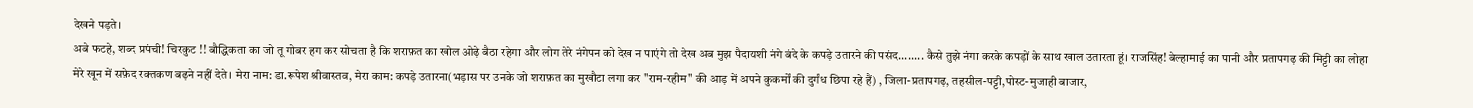देखने पड़ते।
अबे फटहे, शब्द प्रपंची! चिरकुट !! बौद्धिकता का जो तू गोबर हग कर सोचता है कि शराफ़त का खोल ओढ़े बैठा रहेगा और लोग तेरे नंगेपन को देख न पाएंगे तो देख अब मुझ पैदायशी नंगे बंदे के कपड़े उतारने की पसंद........ कैसे तुझे नंगा करके कपड़ों के साथ खाल उतारता हूं। राजसिंह! बेल्हामाई का पानी और प्रतापगढ़ की मिट्टी का लोहा मेरे खून में सफ़ेद रक्तकण बढ़ने नहीं देते। मेरा नाम: डा.रूपेश श्रीवास्तव, मेरा काम: कपड़े उतारना(भड़ास पर उनके जो शराफ़त का मुखौटा लगा कर "राम-रहीम" की आड़ में अपने कुकर्मों की दुर्गंध छिपा रहे हैं) , जिला-प्रतापगढ़, तहसील-पट्टी,पोस्ट-मुजाही बाजार,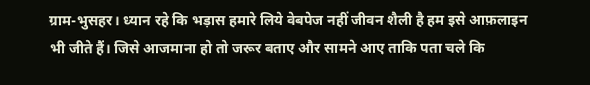ग्राम-भुसहर। ध्यान रहे कि भड़ास हमारे लिये वेबपेज नहीं जीवन शैली है हम इसे आफ़लाइन भी जीते हैं। जिसे आजमाना हो तो जरूर बताए और सामने आए ताकि पता चले कि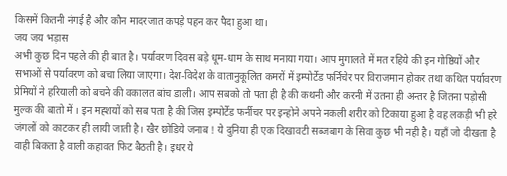किसमें कितनी नंगई है और कौन मादरजात कपड़े पहन कर पैदा हुआ था।
जय जय भड़ास
अभी कुछ दिन पहले की ही बात है। पर्यावरण दिवस बड़े धूम-धाम के साथ मनाया गया। आप मुगालते में मत रहिये की इन गोष्ठियों और सभाओं से पर्यावरण को बचा लिया जाएगा। देश-विदेश के वातानुकूलित कमरों में इम्पोर्टेड फर्निचेर पर विराजमान होकर तथा कथित पर्यावरण प्रेमियों ने हरियाली को बचने की वकालत बांच डाली। आप सबको तो पता ही है की कथनी और करनी में उतना ही अन्तर है जितना पड़ोसी मुल्क की बातो में । इन मह्शयों को सब पता है की जिस इम्पोर्टेड फर्नीचर पर इन्होने अपने नकली शरीर को टिकाया हुआ है वह लकड़ी भी हरे जंगलों को काटकर ही लायी जाती है। खैर छोडिये जनाब ! ये दुनिया ही एक दिखावटी सब्जबाग के सिवा कुछ भी नही है। यहाँ जो दीखता है वाही बिकता है वाली कहावत फिट बैठती है। इधर ये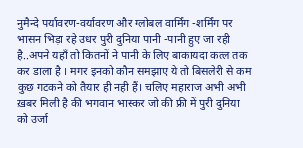नुमैन्दे पर्यावरण-वर्यावरण और ग्लोबल वार्मिंग -शर्मिंग पर भासन भिड़ा रहे उधर पुरी दुनिया पानी -पानी हुए जा रही है..अपने यहाँ तो कितनों ने पानी के लिए बाकायदा कत्ल तक कर डाला है । मगर इनको कौन समझाए ये तो बिसलेरी से कम कुछ गटकने को तैयार ही नही हैं। चलिए महाराज अभी अभी ख़बर मिली है की भगवान भास्कर जो की फ्री में पुरी दुनिया को उर्जा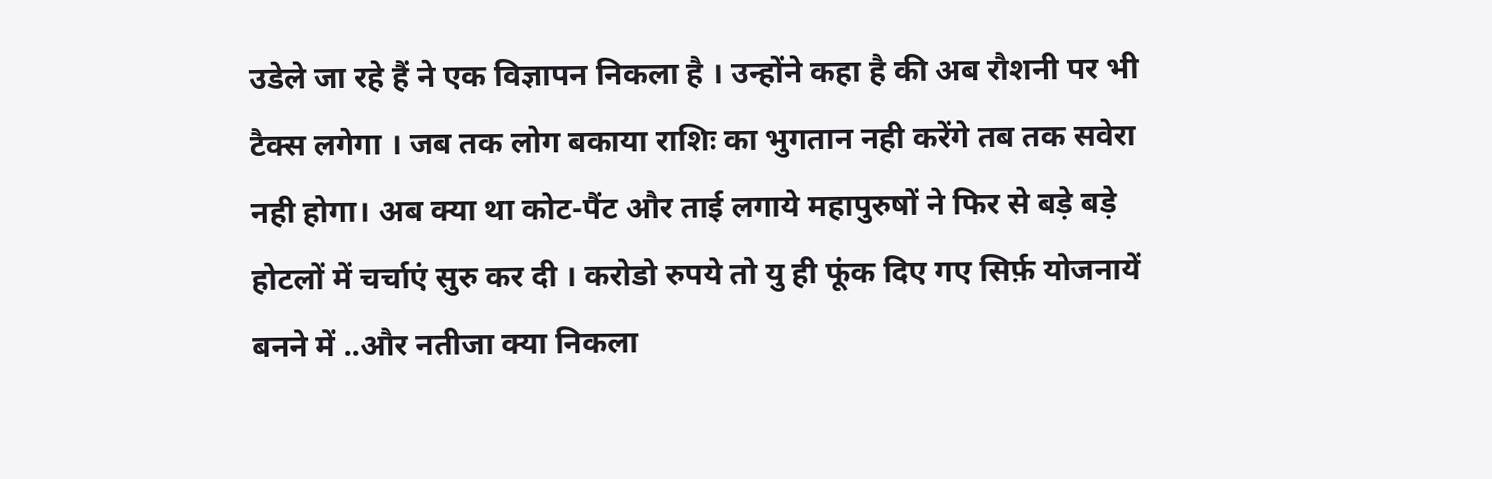उडेले जा रहे हैं ने एक विज्ञापन निकला है । उन्होंने कहा है की अब रौशनी पर भी टैक्स लगेगा । जब तक लोग बकाया राशिः का भुगतान नही करेंगे तब तक सवेरा नही होगा। अब क्या था कोट-पैंट और ताई लगाये महापुरुषों ने फिर से बड़े बड़े होटलों में चर्चाएं सुरु कर दी । करोडो रुपये तो यु ही फूंक दिए गए सिर्फ़ योजनायें बनने में ..और नतीजा क्या निकला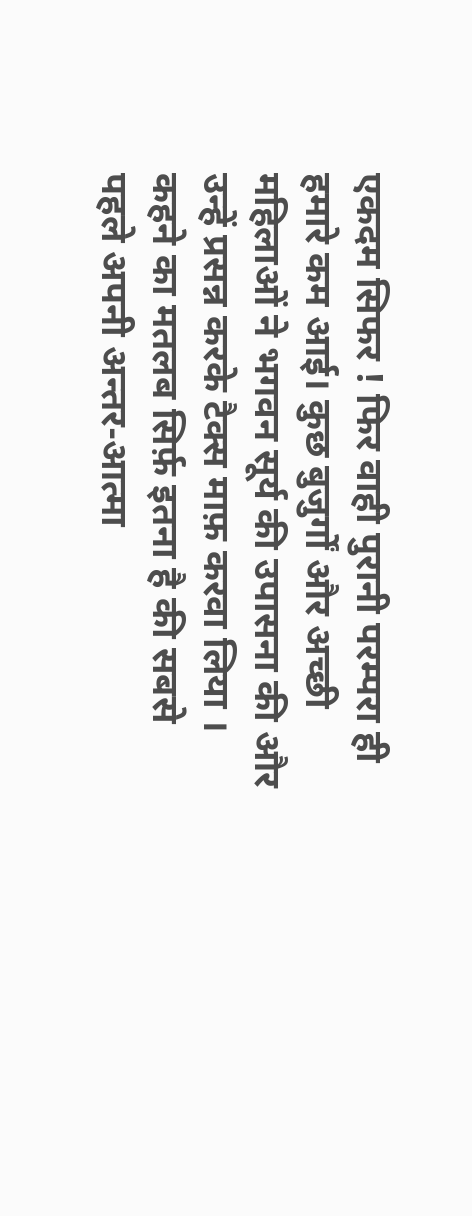एकदम सिफर ! फिर वाही पुरानी परम्परा ही हमारे कम आई। कुछ बुजुर्गों और अच्छी महिलाओं ने भगवन सूर्य की उपासना की और उन्हें प्रसन्न करके टैक्स माफ़ करवा लिया ।
कहने का मतलब सिर्फ़ इतना है की सबसे पहले अपनी अन्तर-आत्मा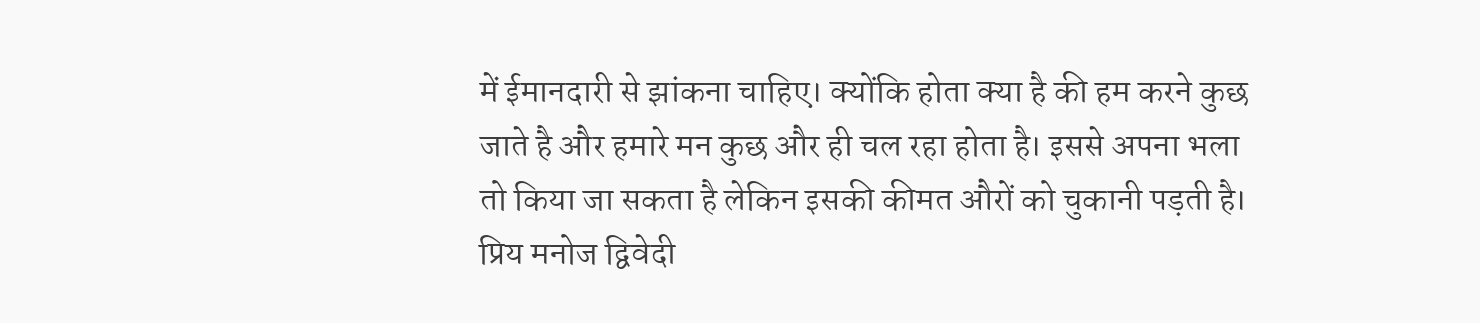में ईमानदारी से झांकना चाहिए। क्योंकि होता क्या है की हम करने कुछ जाते है और हमारे मन कुछ और ही चल रहा होता है। इससे अपना भला तो किया जा सकता है लेकिन इसकी कीमत औरों को चुकानी पड़ती है।
प्रिय मनोज द्विवेदी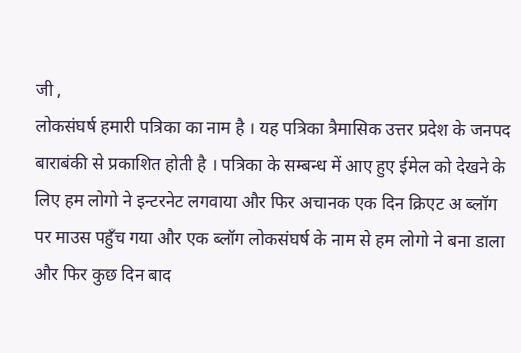जी ,
लोकसंघर्ष हमारी पत्रिका का नाम है । यह पत्रिका त्रैमासिक उत्तर प्रदेश के जनपद बाराबंकी से प्रकाशित होती है । पत्रिका के सम्बन्ध में आए हुए ईमेल को देखने के लिए हम लोगो ने इन्टरनेट लगवाया और फिर अचानक एक दिन क्रिएट अ ब्लॉग पर माउस पहुँच गया और एक ब्लॉग लोकसंघर्ष के नाम से हम लोगो ने बना डाला और फिर कुछ दिन बाद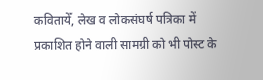कवितायेँ, लेख व लोकसंघर्ष पत्रिका में प्रकाशित होने वाली सामग्री को भी पोस्ट के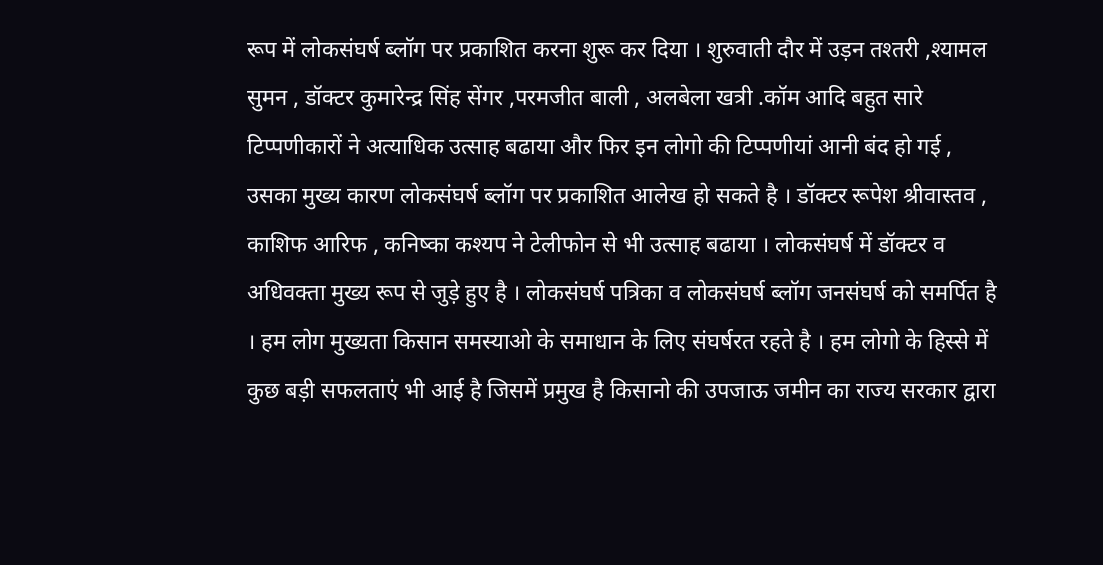रूप में लोकसंघर्ष ब्लॉग पर प्रकाशित करना शुरू कर दिया । शुरुवाती दौर में उड़न तश्तरी ,श्यामल सुमन , डॉक्टर कुमारेन्द्र सिंह सेंगर ,परमजीत बाली , अलबेला खत्री .कॉम आदि बहुत सारे टिप्पणीकारों ने अत्याधिक उत्साह बढाया और फिर इन लोगो की टिप्पणीयां आनी बंद हो गई , उसका मुख्य कारण लोकसंघर्ष ब्लॉग पर प्रकाशित आलेख हो सकते है । डॉक्टर रूपेश श्रीवास्तव , काशिफ आरिफ , कनिष्का कश्यप ने टेलीफोन से भी उत्साह बढाया । लोकसंघर्ष में डॉक्टर व अधिवक्ता मुख्य रूप से जुड़े हुए है । लोकसंघर्ष पत्रिका व लोकसंघर्ष ब्लॉग जनसंघर्ष को समर्पित है । हम लोग मुख्यता किसान समस्याओ के समाधान के लिए संघर्षरत रहते है । हम लोगो के हिस्से में कुछ बड़ी सफलताएं भी आई है जिसमें प्रमुख है किसानो की उपजाऊ जमीन का राज्य सरकार द्वारा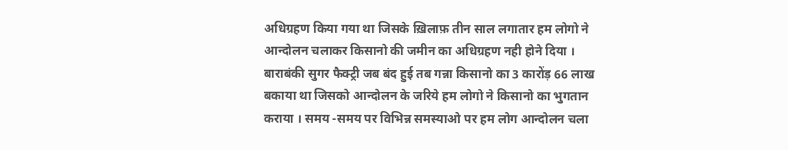अधिग्रहण किया गया था जिसके ख़िलाफ़ तीन साल लगातार हम लोगो ने आन्दोलन चलाकर किसानो की जमीन का अधिग्रहण नही होने दिया । बाराबंकी सुगर फैक्ट्री जब बंद हुई तब गन्ना किसानो का 3 कारोंड़ 66 लाख बकाया था जिसको आन्दोलन के जरिये हम लोगो ने किसानो का भुगतान कराया । समय -समय पर विभिन्न समस्याओ पर हम लोग आन्दोलन चला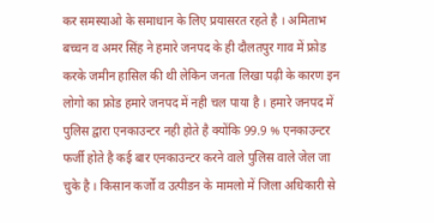कर समस्याओ के समाधान के लिए प्रयासरत रहते है । अमिताभ बच्चन व अमर सिंह ने हमारे जनपद के ही दौलतपुर गाव में फ्रोड करके जमीन हासिल की थी लेकिन जनता लिखा पढ़ी के कारण इन लोगो का फ्रोड हमारे जनपद में नही चल पाया है । हमारे जनपद में पुलिस द्वारा एनकाउन्टर नही होते है क्योंकि 99.9 % एनकाउन्टर फर्जी होते है कई बार एनकाउन्टर करने वाले पुलिस वाले जेल जा चुके है । किसान कर्जो व उत्पीडन के मामलो में जिला अधिकारी से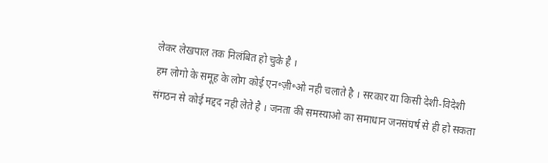लेकर लेखपाल तक निलंबित हो चुके है ।
हम लोगो के समूह के लोग कोई एन॰ज़ी॰ओ नही चलाते है । सरकार या किसी देशी-विदेशी संगठन से कोई मद्दद नही लेते है । जनता की समस्याओ का समाधान जनसंघर्ष से ही हो सकता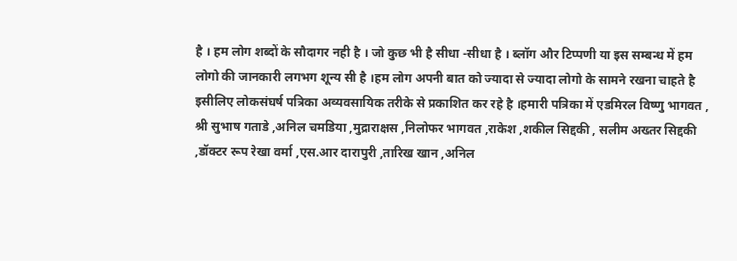है । हम लोग शब्दों के सौदागर नही है । जो कुछ भी है सीधा -सीधा है । ब्लॉग और टिप्पणी या इस सम्बन्ध में हम लोगो की जानकारी लगभग शून्य सी है ।हम लोग अपनी बात को ज्यादा से ज्यादा लोगो के सामने रखना चाहते है इसीलिए लोकसंघर्ष पत्रिका अव्यवसायिक तरीके से प्रकाशित कर रहे है ।हमारी पत्रिका में एडमिरल विष्णु भागवत , श्री सुभाष गताडे ,अनिल चमडिया ,मुद्राराक्षस ,निलोफर भागवत ,राकेश ,शकील सिद्दकी , सलीम अख्तर सिद्दकी ,डॉक्टर रूप रेखा वर्मा ,एस.आर दारापुरी ,तारिख खान ,अनिल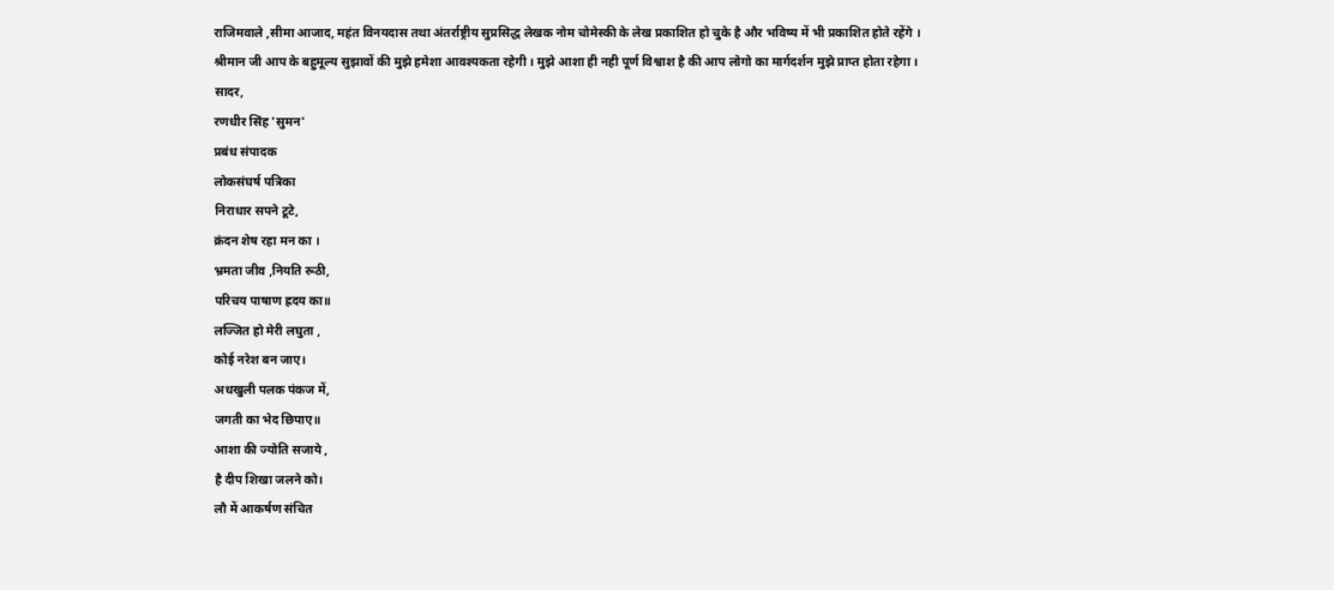राजिमवाले ,सीमा आजाद, महंत विनयदास तथा अंतर्राष्ट्रीय सुप्रसिद्ध लेखक नोम चोमेस्की के लेख प्रकाशित हो चुके है और भविष्य में भी प्रकाशित होते रहेंगे ।
श्रीमान जी आप के बहुमूल्य सुझावों की मुझे हमेशा आवश्यकता रहेगी । मुझे आशा ही नही पूर्ण विश्वाश है की आप लोगो का मार्गदर्शन मुझे प्राप्त होता रहेगा ।
सादर,
रणधीर सिंह 'सुमन'
प्रबंध संपादक
लोकसंघर्ष पत्रिका
निराधार सपने टूटे,
क्रंदन शेष रहा मन का ।
भ्रमता जीव ,नियति रूठी,
परिचय पाषाण ह्रदय का॥
लज्जित हो मेरी लघुता ,
कोई नरेश बन जाए।
अधखुली पलक पंकज में,
जगती का भेद छिपाए॥
आशा की ज्योति सजाये ,
है दीप शिखा जलने को।
लौ में आकर्षण संचित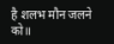है शलभ मौन जलने को॥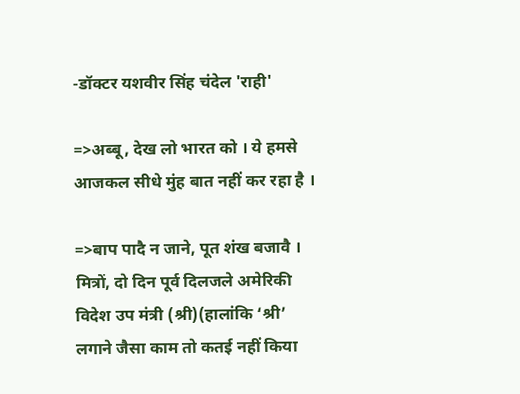-डॉक्टर यशवीर सिंह चंदेल 'राही'

=>अब्बू, देख लो भारत को । ये हमसे आजकल सीधे मुंह बात नहीं कर रहा है ।

=>बाप पादै न जाने, पूत शंख बजावै ।
मित्रों, दो दिन पूर्व दिलजले अमेरिकी विदेश उप मंत्री (श्री)(हालांकि ‘श्री’ लगाने जैसा काम तो कतई नहीं किया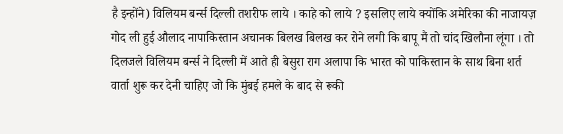है इन्होंने) विलियम बर्न्स दिल्ली तशरीफ लाये । काहे को लाये ? इसलिए लाये क्योंकि अमेरिका की नाजायज़ गोद ली हुई औलाद नापाकिस्तान अचानक बिलख बिलख कर रोने लगी कि बापू मैं तो चांद खिलौना लूंगा । तो दिलजले विलियम बर्न्स ने दिल्ली में आते ही बेसुरा राग अलापा कि भारत को पाकिस्तान के साथ बिना शर्त वार्ता शुरू कर देनी चाहिए जो कि मुंबई हमले के बाद से रूकी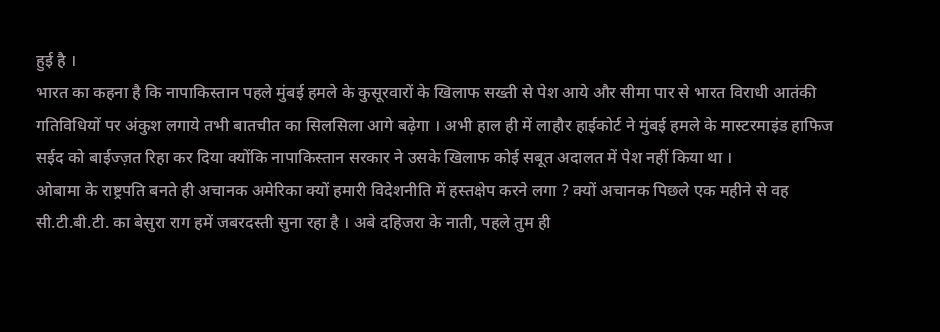हुई है ।
भारत का कहना है कि नापाकिस्तान पहले मुंबई हमले के कुसूरवारों के खिलाफ सख्ती से पेश आये और सीमा पार से भारत विराधी आतंकी गतिविधियों पर अंकुश लगाये तभी बातचीत का सिलसिला आगे बढ़ेगा । अभी हाल ही में लाहौर हाईकोर्ट ने मुंबई हमले के मास्टरमाइंड हाफिज सईद को बाईज्ज़त रिहा कर दिया क्योंकि नापाकिस्तान सरकार ने उसके खिलाफ कोई सबूत अदालत में पेश नहीं किया था ।
ओबामा के राष्ट्रपति बनते ही अचानक अमेरिका क्यों हमारी विदेशनीति में हस्तक्षेप करने लगा ? क्यों अचानक पिछले एक महीने से वह सी.टी.बी.टी. का बेसुरा राग हमें जबरदस्ती सुना रहा है । अबे दहिजरा के नाती, पहले तुम ही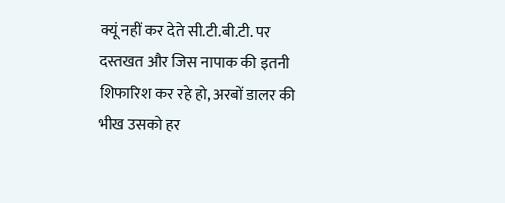क्यूं नहीं कर देते सी.टी.बी.टी. पर दस्तखत और जिस नापाक की इतनी शिफारिश कर रहे हो, अरबों डालर की भीख उसको हर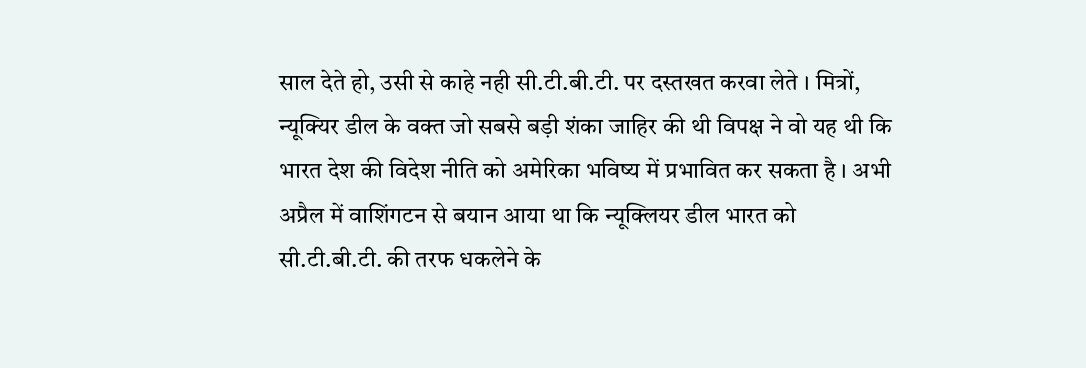साल देते हो, उसी से काहे नही सी.टी.बी.टी. पर दस्तखत करवा लेते । मित्रों, न्यूक्यिर डील के वक्त जो सबसे बड़ी शंका जाहिर की थी विपक्ष ने वो यह थी कि भारत देश की विदेश नीति को अमेरिका भविष्य में प्रभावित कर सकता है । अभी अप्रैल में वाशिंगटन से बयान आया था कि न्यूक्लियर डील भारत को सी.टी.बी.टी. की तरफ धकलेने के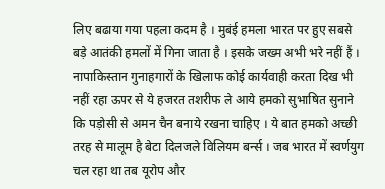लिए बढाया गया पहला कदम है । मुबंई हमला भारत पर हुए सबसे बड़े आतंकी हमलों में गिना जाता है । इसके जख्म अभी भरे नहीं हैं । नापाकिस्तान गुनाहगारों के खिलाफ कोई कार्यवाही करता दिख भी नहीं रहा ऊपर से ये हजरत तशरीफ ले आये हमको सुभाषित सुनाने कि पड़ोसी से अमन चैन बनाये रखना चाहिए । ये बात हमको अच्छी तरह से मालूम है बेटा दिलजले विलियम बर्न्स । जब भारत में स्वर्णयुग चल रहा था तब यूरोप और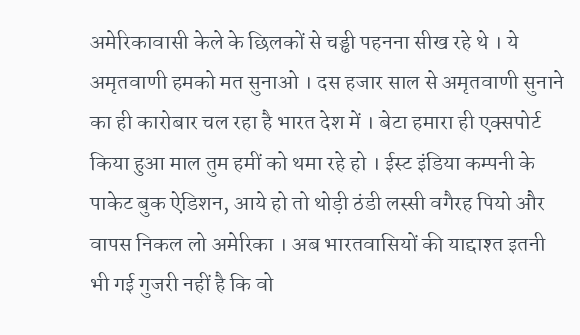अमेरिकावासी केले के छिलकों से चड्ढी पहनना सीख रहे थे । ये अमृतवाणी हमको मत सुनाओ । दस हजार साल से अमृतवाणी सुनाने का ही कारोबार चल रहा है भारत देश में । बेटा हमारा ही एक्सपोर्ट किया हुआ माल तुम हमीं को थमा रहे हो । ईस्ट इंडिया कम्पनी के पाकेट बुक ऐडिशन, आये हो तो थोड़ी ठंडी लस्सी वगैरह पियो और वापस निकल लो अमेरिका । अब भारतवासियों की याद्दाश्त इतनी भी गई गुजरी नहीं है कि वो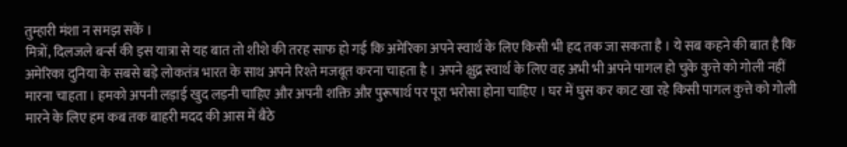तुम्हारी मंशा न समझ सकें ।
मित्रों, दिलजले बर्न्स की इस यात्रा से यह बात तो शीशे की तरह साफ हो गई कि अमेरिका अपने स्वार्थ के लिए किसी भी हद तक जा सकता है । ये सब कहने की बात है कि अमेरिका दुनिया के सबसे बड़े लोकतंत्र भारत के साथ अपने रिश्ते मजबूत करना चाहता है । अपने क्षुद्र स्वार्थ के लिए वह अभी भी अपने पागल हो चुके कुत्ते को गोली नहीं मारना चाहता । हमको अपनी लड़ाई खुद लड़नी चाहिए और अपनी शक्ति और पुरूषार्थ पर पूरा भरोसा होना चाहिए । घर में घुस कर काट खा रहे किसी पागल कुत्ते को गोली मारने के लिए हम कब तक बाहरी मदद की आस में बैठे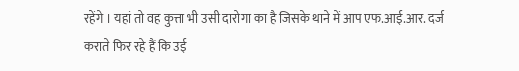रहेंगे । यहां तो वह कुत्ता भी उसी दारोगा का है जिसके थाने में आप एफ.आई.आर. दर्ज कराते फिर रहे हैं कि उई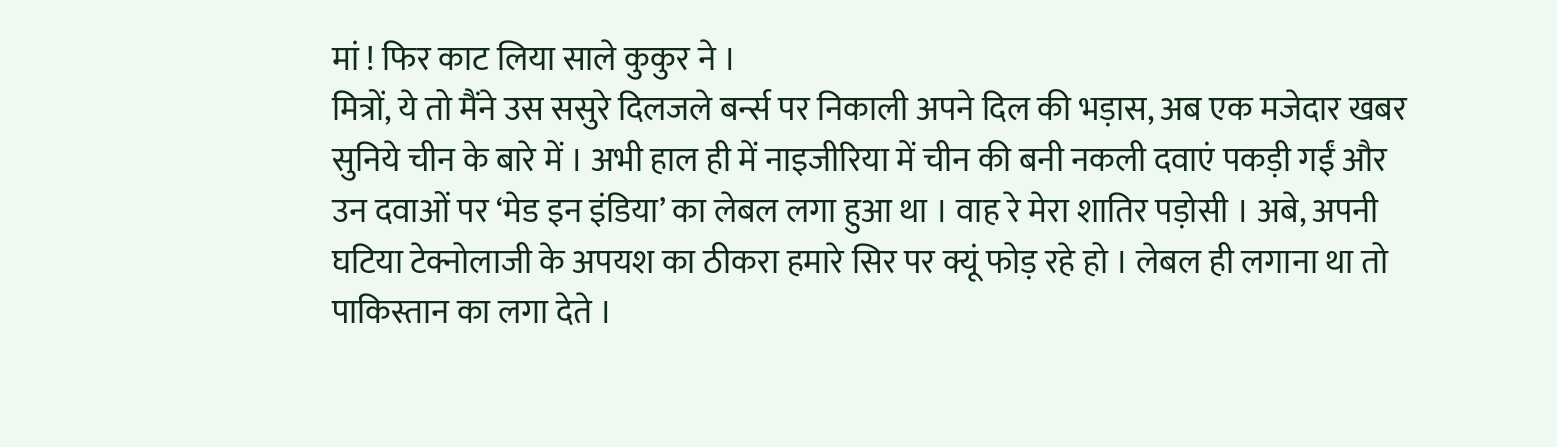मां ! फिर काट लिया साले कुकुर ने ।
मित्रों, ये तो मैंने उस ससुरे दिलजले बर्न्स पर निकाली अपने दिल की भड़ास, अब एक मजेदार खबर सुनिये चीन के बारे में । अभी हाल ही में नाइजीरिया में चीन की बनी नकली दवाएं पकड़ी गईं और उन दवाओं पर ‘मेड इन इंडिया’ का लेबल लगा हुआ था । वाह रे मेरा शातिर पड़ोसी । अबे, अपनी घटिया टेक्नोलाजी के अपयश का ठीकरा हमारे सिर पर क्यूं फोड़ रहे हो । लेबल ही लगाना था तो पाकिस्तान का लगा देते ।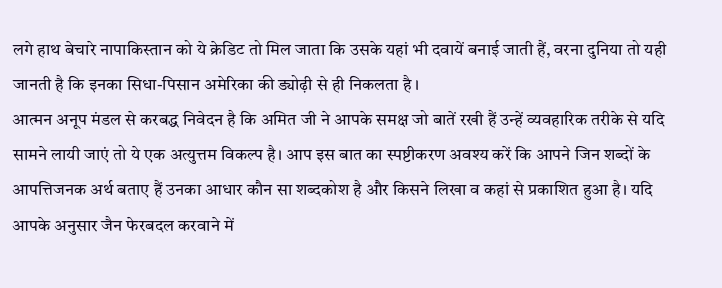लगे हाथ बेचारे नापाकिस्तान को ये क्रेडिट तो मिल जाता कि उसके यहां भी दवायें बनाई जाती हैं, वरना दुनिया तो यही जानती है कि इनका सिधा-पिसान अमेरिका की ड्योढ़ी से ही निकलता है ।
आत्मन अनूप मंडल से करबद्ध निवेदन है कि अमित जी ने आपके समक्ष जो बातें रखी हैं उन्हें व्यवहारिक तरीके से यदि सामने लायी जाएं तो ये एक अत्युत्तम विकल्प है। आप इस बात का स्पष्टीकरण अवश्य करें कि आपने जिन शब्दों के आपत्तिजनक अर्थ बताए हैं उनका आधार कौन सा शब्दकोश है और किसने लिखा व कहां से प्रकाशित हुआ है। यदि आपके अनुसार जैन फेरबदल करवाने में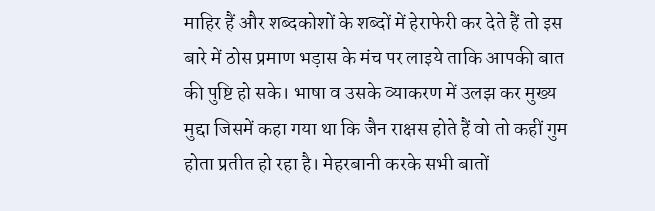माहिर हैं और शब्दकोशों के शब्दों में हेराफेरी कर देते हैं तो इस बारे में ठोस प्रमाण भड़ास के मंच पर लाइये ताकि आपकी बात की पुष्टि हो सके। भाषा व उसके व्याकरण में उलझ कर मुख्य मुद्दा जिसमें कहा गया था कि जैन राक्षस होते हैं वो तो कहीं गुम होता प्रतीत हो रहा है। मेहरबानी करके सभी बातों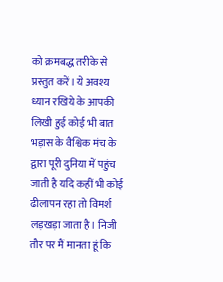को क्रमबद्ध तरीके से प्रस्तुत करें। ये अवश्य ध्यान रखिये के आपकी लिखी हुई कोई भी बात भड़ास के वैश्विक मंच के द्वारा पूरी दुनिया में पहुंच जाती है यदि कहीं भी कोई ढीलापन रहा तो विमर्श लड़खड़ा जाता है। निजी तौर पर मैं मानता हूं कि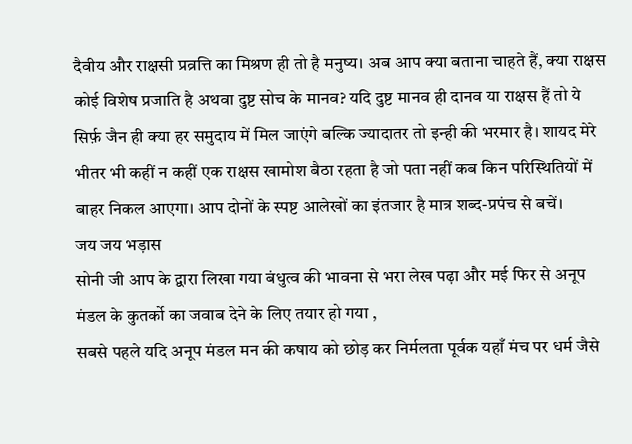दैवीय और राक्षसी प्रव्रत्ति का मिश्रण ही तो है मनुष्य। अब आप क्या बताना चाहते हैं, क्या राक्षस कोई विशेष प्रजाति है अथवा दुष्ट सोच के मानव? यदि दुष्ट मानव ही दानव या राक्षस हैं तो ये सिर्फ़ जैन ही क्या हर समुदाय में मिल जाएंगे बल्कि ज्यादातर तो इन्ही की भरमार है। शायद मेरे भीतर भी कहीं न कहीं एक राक्षस खामोश बैठा रहता है जो पता नहीं कब किन परिस्थितियों में बाहर निकल आएगा। आप दोनों के स्पष्ट आलेखों का इंतजार है मात्र शब्द-प्रपंच से बचें।
जय जय भड़ास
सोनी जी आप के द्वारा लिखा गया बंधुत्व की भावना से भरा लेख पढ़ा और मई फिर से अनूप मंडल के कुतर्को का जवाब देने के लिए तयार हो गया ,
सबसे पहले यदि अनूप मंडल मन की कषाय को छोड़ कर निर्मलता पूर्वक यहाँ मंच पर धर्म जैसे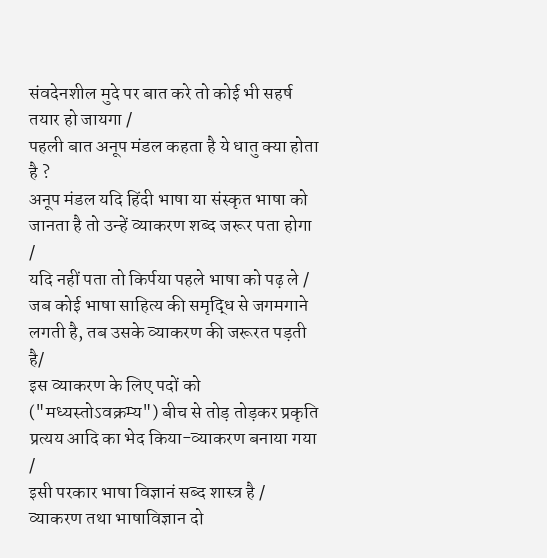संवदेनशील मुदे पर बात करे तो कोई भी सहर्ष तयार हो जायगा /
पहली बात अनूप मंडल कहता है ये धातु क्या होता है ?
अनूप मंडल यदि हिंदी भाषा या संस्कृत भाषा को जानता है तो उन्हें व्याकरण शब्द जरूर पता होगा /
यदि नहीं पता तो किर्पया पहले भाषा को पढ़ ले /
जब कोई भाषा साहित्य की समृद्धि से जगमगाने लगती है, तब उसके व्याकरण की जरूरत पड़ती है/
इस व्याकरण के लिए पदों को ("मध्यस्तोऽवक्रम्य") बीच से तोड़ तोड़कर प्रकृति प्रत्यय आदि का भेद किया-व्याकरण बनाया गया /
इसी परकार भाषा विज्ञानं सब्द शास्त्र है /
व्याकरण तथा भाषाविज्ञान दो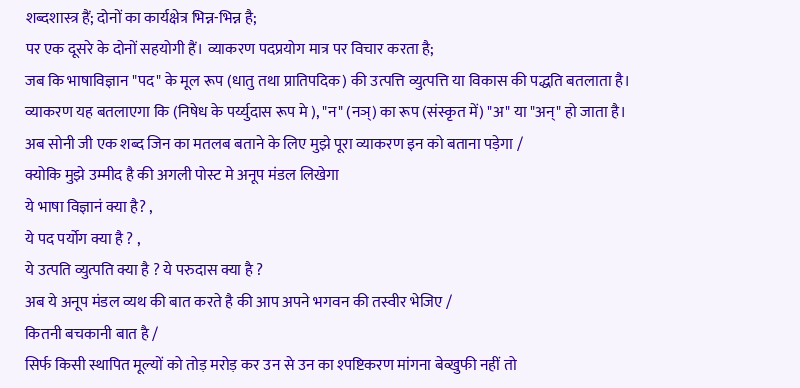शब्दशास्त्र हैं; दोनों का कार्यक्षेत्र भिन्न-भिन्न है;
पर एक दूसरे के दोनों सहयोगी हैं। व्याकरण पदप्रयोग मात्र पर विचार करता है;
जब कि भाषाविज्ञान "पद" के मूल रूप (धातु तथा प्रातिपदिक) की उत्पत्ति व्युत्पत्ति या विकास की पद्धति बतलाता है।
व्याकरण यह बतलाएगा कि (निषेध के पर्य्युदास रूप मे ), "न" (नञ्) का रूप (संस्कृत में) "अ" या "अन्" हो जाता है।
अब सोनी जी एक शब्द जिन का मतलब बताने के लिए मुझे पूरा व्याकरण इन को बताना पड़ेगा /
क्योकि मुझे उम्मीद है की अगली पोस्ट मे अनूप मंडल लिखेगा
ये भाषा विज्ञानं क्या है? ,
ये पद पर्योग क्या है ? ,
ये उत्पति व्युत्पति क्या है ? ये परुदास क्या है ?
अब ये अनूप मंडल व्यथ की बात करते है की आप अपने भगवन की तस्वीर भेजिए /
कितनी बचकानी बात है /
सिर्फ किसी स्थापित मूल्यों को तोड़ मरोड़ कर उन से उन का श्पष्टिकरण मांगना बेव्खुफी नहीं तो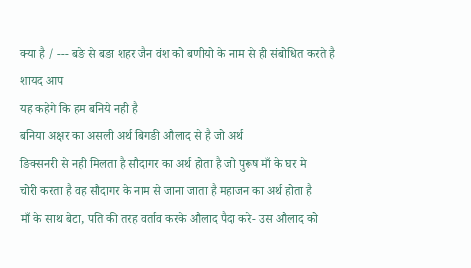क्या है / --- बङे से बङा शहर जैन वंश को बणीयो के नाम से ही संबोधित करते है शायद आप
यह कहेगे कि हम बनिये नही है
बनिया अक्षर का असली अर्थ बिगङी औलाद से है जो अर्थ
ङिक्सनरी से नही मिलता है सौदागर का अर्थ होता है जो पुरूष माँ के घर मे
चोरी करता है वह सौदागर के नाम से जाना जाता है महाजन का अर्थ होता है
माँ के साथ बेटा, पति की तरह वर्ताव करके औलाद पैदा करे- उस औलाद को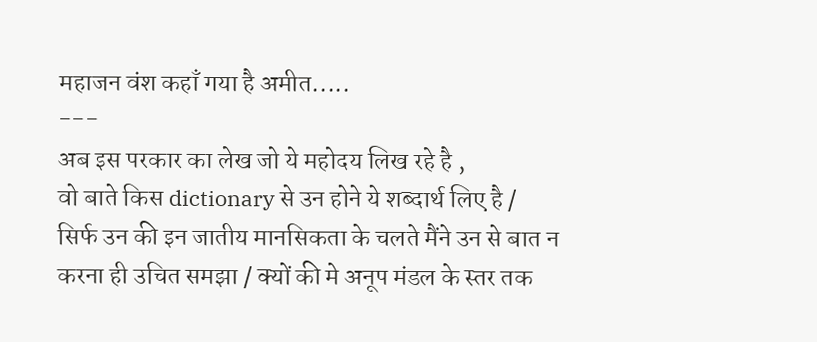महाजन वंश कहाँ गया है अमीत.....
---
अब इस परकार का लेख जो ये महोदय लिख रहे है ,
वो बाते किस dictionary से उन होने ये शब्दार्थ लिए है /
सिर्फ उन की इन जातीय मानसिकता के चलते मैंने उन से बात न करना ही उचित समझा / क्यों की मे अनूप मंडल के स्तर तक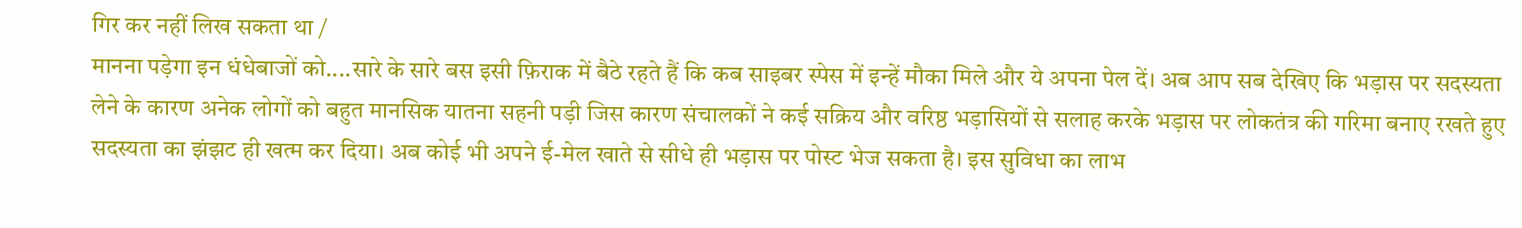गिर कर नहीं लिख सकता था /
मानना पड़ेगा इन धंधेबाजों को....सारे के सारे बस इसी फ़िराक में बैठे रहते हैं कि कब साइबर स्पेस में इन्हें मौका मिले और ये अपना पेल दें। अब आप सब देखिए कि भड़ास पर सदस्यता लेने के कारण अनेक लोगों को बहुत मानसिक यातना सहनी पड़ी जिस कारण संचालकों ने कई सक्रिय और वरिष्ठ भड़ासियों से सलाह करके भड़ास पर लोकतंत्र की गरिमा बनाए रखते हुए सदस्यता का झंझट ही खत्म कर दिया। अब कोई भी अपने ई-मेल खाते से सीधे ही भड़ास पर पोस्ट भेज सकता है। इस सुविधा का लाभ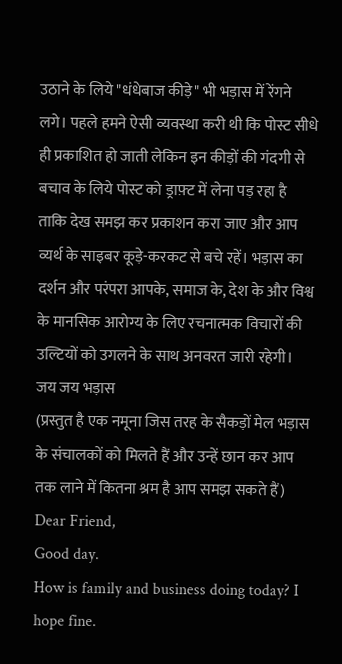उठाने के लिये "धंधेबाज कीड़े" भी भड़ास में रेंगने लगे। पहले हमने ऐसी व्यवस्था करी थी कि पोस्ट सीधे ही प्रकाशित हो जाती लेकिन इन कीड़ों की गंदगी से बचाव के लिये पोस्ट को ड्राफ़्ट में लेना पड़ रहा है ताकि देख समझ कर प्रकाशन करा जाए और आप व्यर्थ के साइबर कूड़े-करकट से बचे रहें। भड़ास का दर्शन और परंपरा आपके, समाज के, देश के और विश्व के मानसिक आरोग्य के लिए रचनात्मक विचारों की उल्टियों को उगलने के साथ अनवरत जारी रहेगी।
जय जय भड़ास
(प्रस्तुत है एक नमूना जिस तरह के सैकड़ों मेल भड़ास के संचालकों को मिलते हैं और उन्हें छान कर आप तक लाने में कितना श्रम है आप समझ सकते हैं)
Dear Friend,
Good day.
How is family and business doing today? I hope fine.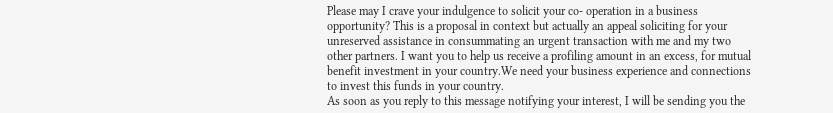Please may I crave your indulgence to solicit your co- operation in a business opportunity? This is a proposal in context but actually an appeal soliciting for your unreserved assistance in consummating an urgent transaction with me and my two other partners. I want you to help us receive a profiling amount in an excess, for mutual benefit investment in your country.We need your business experience and connections to invest this funds in your country.
As soon as you reply to this message notifying your interest, I will be sending you the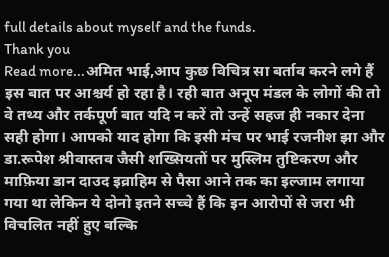full details about myself and the funds.
Thank you
Read more...अमित भाई,आप कुछ विचित्र सा बर्ताव करने लगे हैं इस बात पर आश्चर्य हो रहा है। रही बात अनूप मंडल के लोगों की तो वे तथ्य और तर्कपूर्ण बात यदि न करें तो उन्हें सहज ही नकार देना सही होगा। आपको याद होगा कि इसी मंच पर भाई रजनीश झा और डा.रूपेश श्रीवास्तव जैसी शख्सियतों पर मुस्लिम तुष्टिकरण और माफ़िया डान दाउद इव्राहिम से पैसा आने तक का इल्जाम लगाया गया था लेकिन ये दोनो इतने सच्चे हैं कि इन आरोपों से जरा भी विचलित नहीं हुए बल्कि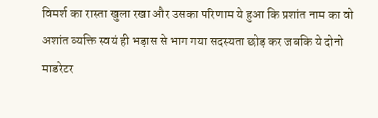विमर्श का रास्ता खुला रखा और उसका परिणाम ये हुआ कि प्रशांत नाम का वो अशांत व्यक्ति स्वयं ही भड़ास से भाग गया सदस्यता छोड़ कर जबकि ये दोनो माडरेटर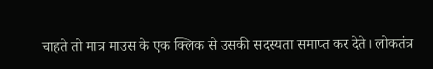चाहते तो मात्र माउस के एक क्लिक से उसकी सदस्यता समाप्त कर देते। लोकतंत्र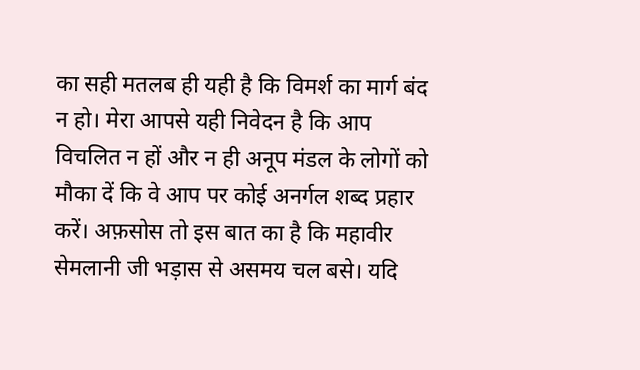का सही मतलब ही यही है कि विमर्श का मार्ग बंद न हो। मेरा आपसे यही निवेदन है कि आप विचलित न हों और न ही अनूप मंडल के लोगों को मौका दें कि वे आप पर कोई अनर्गल शब्द प्रहार करें। अफ़सोस तो इस बात का है कि महावीर सेमलानी जी भड़ास से असमय चल बसे। यदि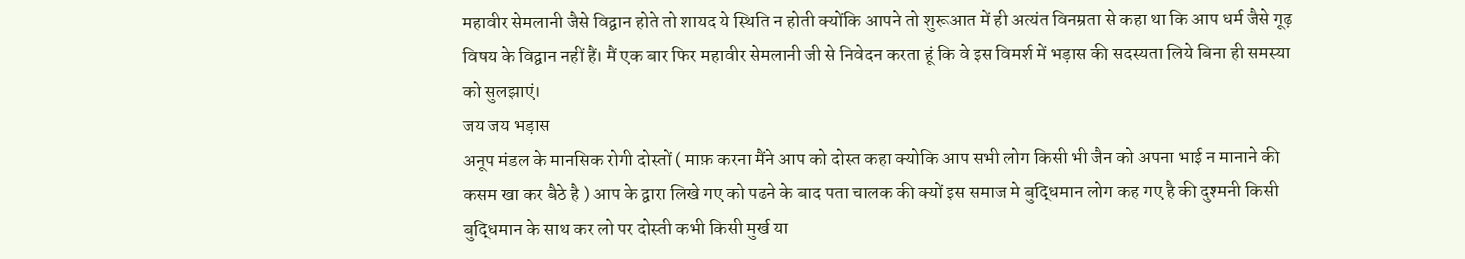महावीर सेमलानी जैसे विद्वान होते तो शायद ये स्थिति न होती क्योंकि आपने तो शुरूआत में ही अत्यंत विनम्रता से कहा था कि आप धर्म जैसे गूढ़ विषय के विद्वान नहीं हैं। मैं एक बार फिर महावीर सेमलानी जी से निवेदन करता हूं कि वे इस विमर्श में भड़ास की सदस्यता लिये बिना ही समस्या को सुलझाएं।
जय जय भड़ास
अनूप मंडल के मानसिक रोगी दोस्तों ( माफ़ करना मैंने आप को दोस्त कहा क्योकि आप सभी लोग किसी भी जैन को अपना भाई न मानाने की कसम खा कर बैठे है ) आप के द्वारा लिखे गए को पढने के बाद पता चालक की क्यों इस समाज मे बुद्धिमान लोग कह गए है की दुश्मनी किसी बुद्धिमान के साथ कर लो पर दोस्ती कभी किसी मुर्ख या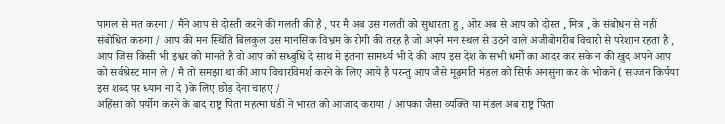पागल से मत करना / मैंने आप से दोस्ती करने की गलती की है , पर मै अब उस गलती को सुधारता हु , ओर अब से आप को दोस्त , मित्र , के संबोधन से नहीं संबोधित करुगा / आप की मन स्थिति बिलकुल उस मानसिक विभ्रम के रोगी की तरह है जो अपने मन स्थल से उठने वाले अजीबोगरीब विचारो से परेशान रहता है , आप जिस किसी भी इश्वर को मानते है वो आप को सध्बुधि दे साथ मे इतना सामर्थ्य भी दे की आप इस देश के सभी धर्मो का आदर कर सके न की खुद अपने आप को सर्वश्रेस्ट मान ले / मै तो समझा था की आप विचारविमर्श करने के लिए आये है परन्तु आप जैसे मूढ़मति मंडल को सिर्फ अनसुना कर के भोकने ( सज्जन किर्पया इस शब्द पर ध्यान ना दे )के लिए छोड़ देना चाहए /
अहिंसा को पर्योग करने के बाद राष्ट्र पिता महत्मा घंडी ने भारत को आजाद कराया / आपका जैसा व्यक्ति या मंडल अब राष्ट्र पिता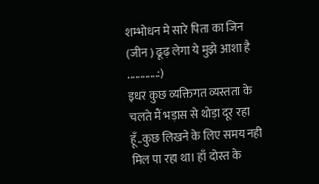शम्भोधन मे सारे पिता का जिन (जीन ) ढूढ़ लेगा ये मुझे आशा है ............:)
इधर कुछ व्यक्तिगत व्यस्तता के चलते मैं भड़ास से थोड़ा दूर रहा हूँ..कुछ लिखने के लिए समय नही मिल पा रहा था। हाँ दोस्त के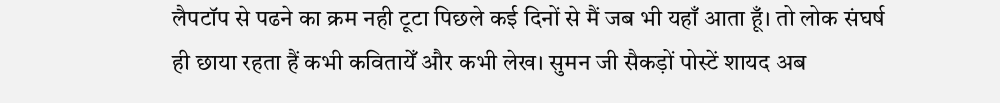लैपटॉप से पढने का क्रम नही टूटा पिछले कई दिनों से मैं जब भी यहाँ आता हूँ। तो लोक संघर्ष ही छाया रहता हैं कभी कवितायेँ और कभी लेख। सुमन जी सैकड़ों पोस्टें शायद अब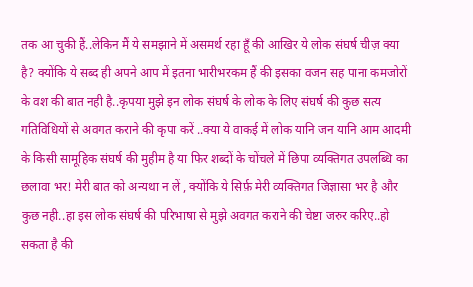तक आ चुकी हैं..लेकिन मैं ये समझाने में असमर्थ रहा हूँ की आखिर ये लोक संघर्ष चीज़ क्या है? क्योंकि ये सब्द ही अपने आप में इतना भारीभरकम हैं की इसका वजन सह पाना कमजोरों के वश की बात नही है..कृपया मुझे इन लोक संघर्ष के लोक के लिए संघर्ष की कुछ सत्य गतिविधियों से अवगत कराने की कृपा करें ..क्या ये वाकई में लोक यानि जन यानि आम आदमी के किसी सामूहिक संघर्ष की मुहीम है या फिर शब्दों के चोंचले में छिपा व्यक्तिगत उपलब्धि का छलावा भर! मेरी बात को अन्यथा न लें , क्योंकि ये सिर्फ़ मेरी व्यक्तिगत जिज्ञासा भर है और कुछ नही..हा इस लोक संघर्ष की परिभाषा से मुझे अवगत कराने की चेष्टा जरुर करिए..हो सकता है की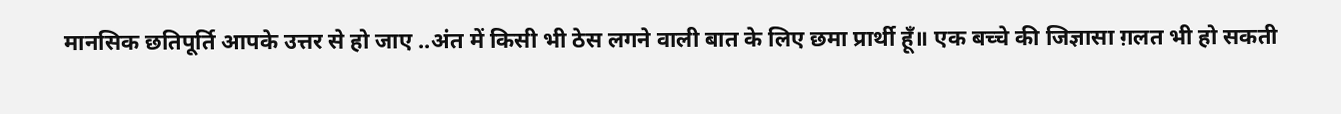मानसिक छतिपूर्ति आपके उत्तर से हो जाए ..अंत में किसी भी ठेस लगने वाली बात के लिए छमा प्रार्थी हूँ॥ एक बच्चे की जिज्ञासा ग़लत भी हो सकती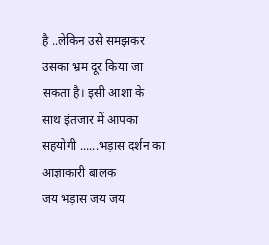है ..लेकिन उसे समझकर उसका भ्रम दूर किया जा सकता है। इसी आशा के साथ इंतजार में आपका सहयोगी ......भड़ास दर्शन का आज्ञाकारी बालक
जय भड़ास जय जय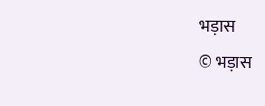भड़ास
© भड़ास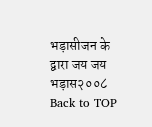भड़ासीजन के द्वारा जय जय भड़ास२००८
Back to TOP